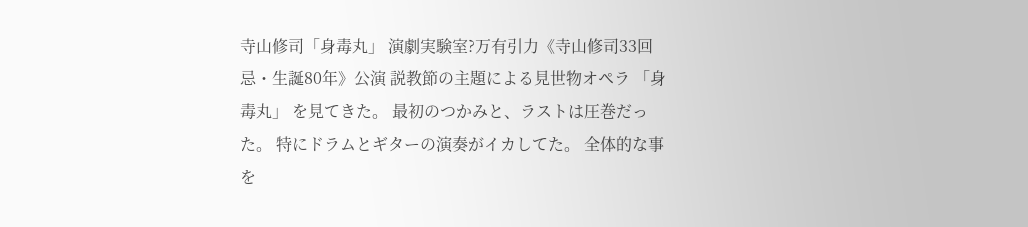寺山修司「身毒丸」 演劇実験室?万有引力《寺山修司33回忌・生誕80年》公演 説教節の主題による見世物オペラ 「身毒丸」 を見てきた。 最初のつかみと、ラストは圧巻だった。 特にドラムとギターの演奏がイカしてた。 全体的な事を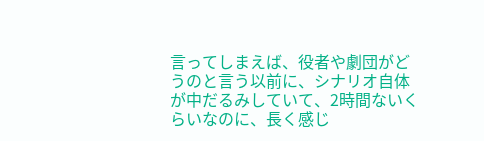言ってしまえば、役者や劇団がどうのと言う以前に、シナリオ自体が中だるみしていて、2時間ないくらいなのに、長く感じ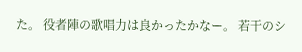た。 役者陣の歌唱力は良かったかなー。 若干のシ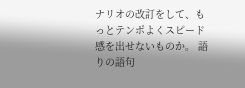ナリオの改訂をして、もっとテンポよくスピード感を出せないものか。 語りの語句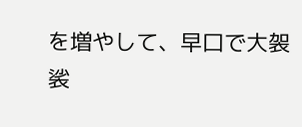を増やして、早口で大袈裟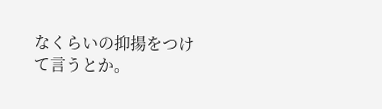なくらいの抑揚をつけて言うとか。